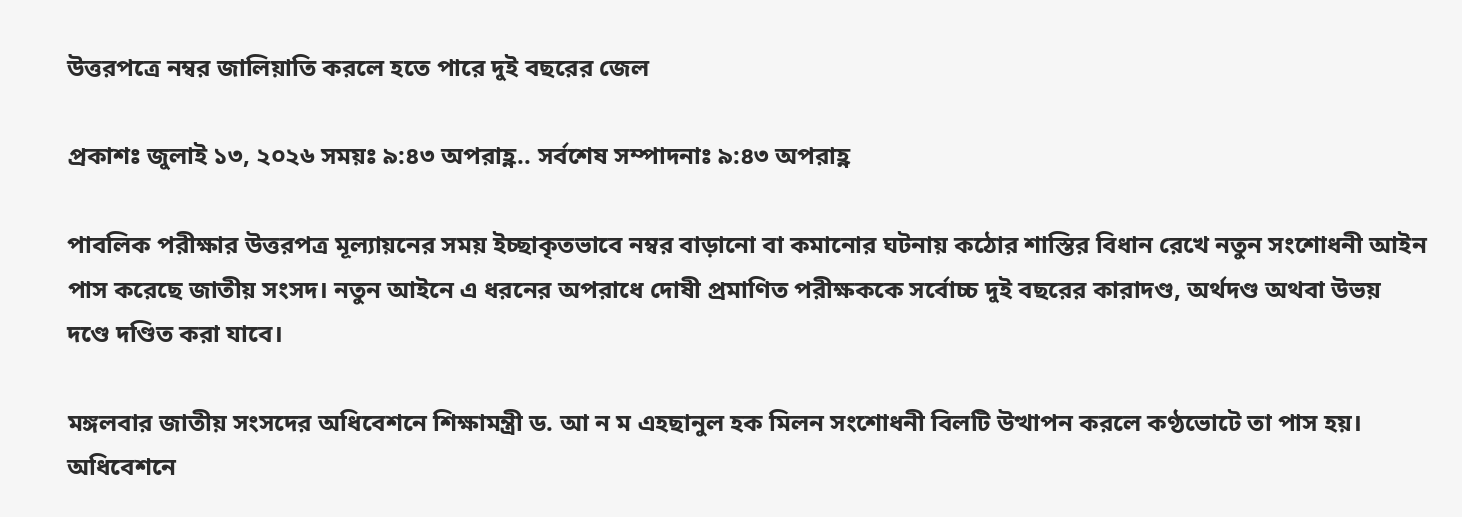উত্তরপত্রে নম্বর জালিয়াতি করলে হতে পারে দুই বছরের জেল

প্রকাশঃ জুলাই ১৩, ২০২৬ সময়ঃ ৯:৪৩ অপরাহ্ণ.. সর্বশেষ সম্পাদনাঃ ৯:৪৩ অপরাহ্ণ

পাবলিক পরীক্ষার উত্তরপত্র মূল্যায়নের সময় ইচ্ছাকৃতভাবে নম্বর বাড়ানো বা কমানোর ঘটনায় কঠোর শাস্তির বিধান রেখে নতুন সংশোধনী আইন পাস করেছে জাতীয় সংসদ। নতুন আইনে এ ধরনের অপরাধে দোষী প্রমাণিত পরীক্ষককে সর্বোচ্চ দুই বছরের কারাদণ্ড, অর্থদণ্ড অথবা উভয় দণ্ডে দণ্ডিত করা যাবে।

মঙ্গলবার জাতীয় সংসদের অধিবেশনে শিক্ষামন্ত্রী ড. আ ন ম এহছানুল হক মিলন সংশোধনী বিলটি উত্থাপন করলে কণ্ঠভোটে তা পাস হয়। অধিবেশনে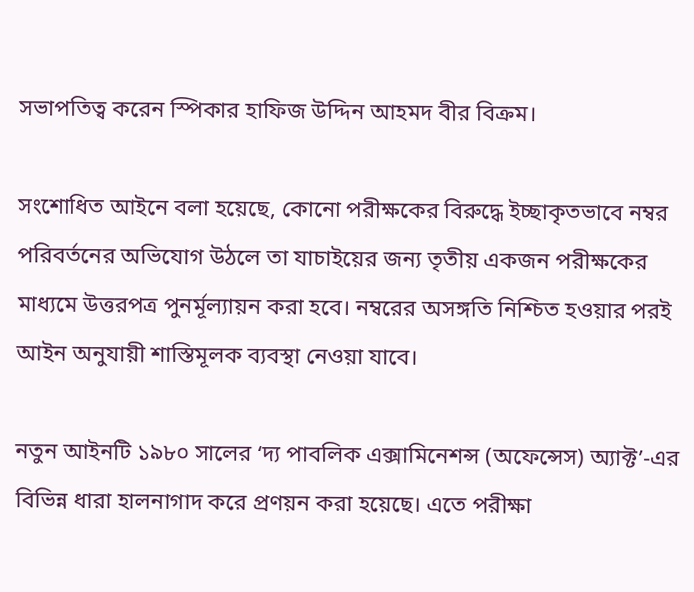সভাপতিত্ব করেন স্পিকার হাফিজ উদ্দিন আহমদ বীর বিক্রম।

সংশোধিত আইনে বলা হয়েছে, কোনো পরীক্ষকের বিরুদ্ধে ইচ্ছাকৃতভাবে নম্বর পরিবর্তনের অভিযোগ উঠলে তা যাচাইয়ের জন্য তৃতীয় একজন পরীক্ষকের মাধ্যমে উত্তরপত্র পুনর্মূল্যায়ন করা হবে। নম্বরের অসঙ্গতি নিশ্চিত হওয়ার পরই আইন অনুযায়ী শাস্তিমূলক ব্যবস্থা নেওয়া যাবে।

নতুন আইনটি ১৯৮০ সালের ‘দ্য পাবলিক এক্সামিনেশন্স (অফেন্সেস) অ্যাক্ট’-এর বিভিন্ন ধারা হালনাগাদ করে প্রণয়ন করা হয়েছে। এতে পরীক্ষা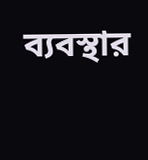ব্যবস্থার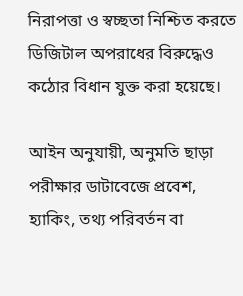নিরাপত্তা ও স্বচ্ছতা নিশ্চিত করতে ডিজিটাল অপরাধের বিরুদ্ধেও কঠোর বিধান যুক্ত করা হয়েছে।

আইন অনুযায়ী, অনুমতি ছাড়া পরীক্ষার ডাটাবেজে প্রবেশ, হ্যাকিং, তথ্য পরিবর্তন বা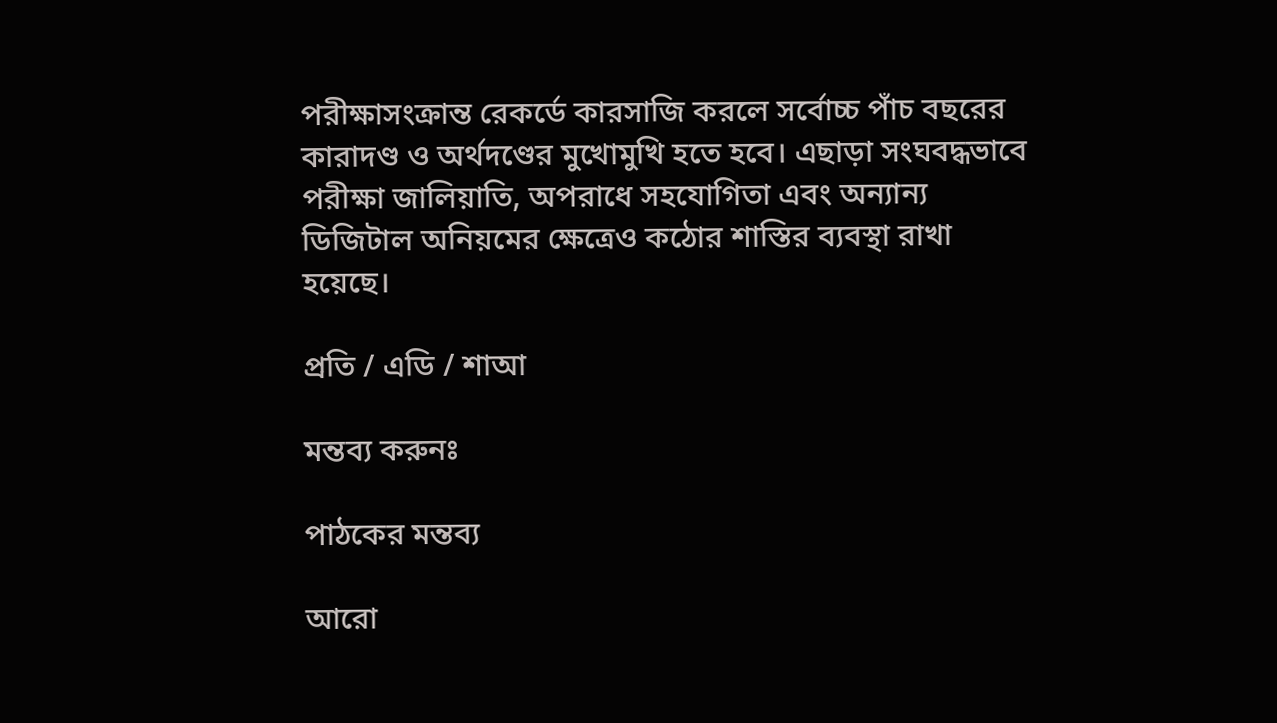পরীক্ষাসংক্রান্ত রেকর্ডে কারসাজি করলে সর্বোচ্চ পাঁচ বছরের কারাদণ্ড ও অর্থদণ্ডের মুখোমুখি হতে হবে। এছাড়া সংঘবদ্ধভাবে পরীক্ষা জালিয়াতি, অপরাধে সহযোগিতা এবং অন্যান্য ডিজিটাল অনিয়মের ক্ষেত্রেও কঠোর শাস্তির ব্যবস্থা রাখা হয়েছে।

প্রতি / এডি / শাআ

মন্তব্য করুনঃ

পাঠকের মন্তব্য

আরো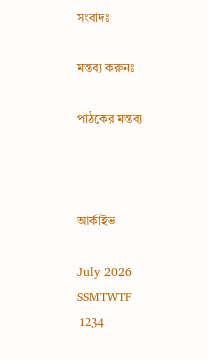সংবাদঃ

মন্তব্য করুনঃ

পাঠকের মন্তব্য



আর্কাইভ

July 2026
SSMTWTF
 1234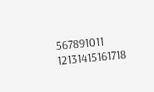567891011
12131415161718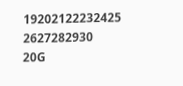19202122232425
2627282930
20G